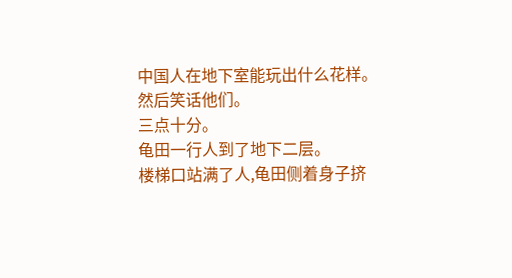中国人在地下室能玩出什么花样。
然后笑话他们。
三点十分。
龟田一行人到了地下二层。
楼梯口站满了人,龟田侧着身子挤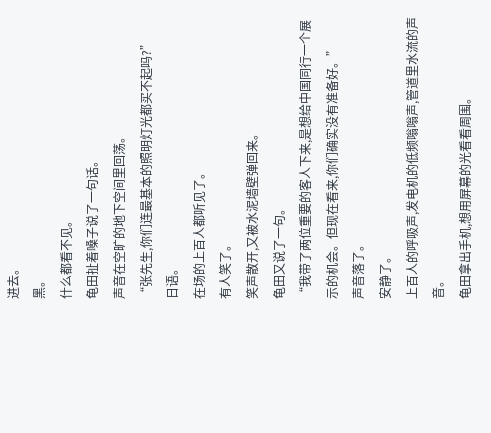进去。
黑。
什么都看不见。
龟田扯着嗓子说了一句话。
声音在空旷的地下空间里回荡。
“张先生,你们连最基本的照明灯光都买不起吗?”
日语。
在场的上百人都听见了。
有人笑了。
笑声散开,又被水泥墙壁弹回来。
龟田又说了一句。
“我带了两位重要的客人下来,是想给中国同行一个展示的机会。但现在看来,你们确实没有准备好。”
声音落了。
安静了。
上百人的呼吸声,发电机的低频嗡嗡声,管道里水流的声音。
龟田拿出手机,想用屏幕的光看看周围。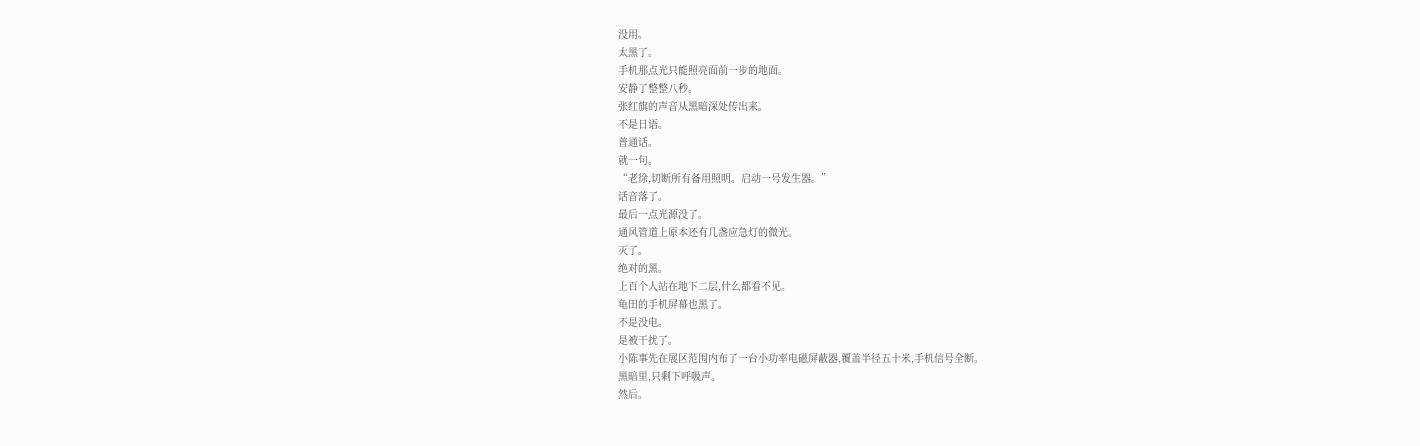没用。
太黑了。
手机那点光只能照亮面前一步的地面。
安静了整整八秒。
张红旗的声音从黑暗深处传出来。
不是日语。
普通话。
就一句。
“老徐,切断所有备用照明。启动一号发生器。”
话音落了。
最后一点光源没了。
通风管道上原本还有几盏应急灯的微光。
灭了。
绝对的黑。
上百个人站在地下二层,什么都看不见。
龟田的手机屏幕也黑了。
不是没电。
是被干扰了。
小陈事先在展区范围内布了一台小功率电磁屏蔽器,覆盖半径五十米,手机信号全断。
黑暗里,只剩下呼吸声。
然后。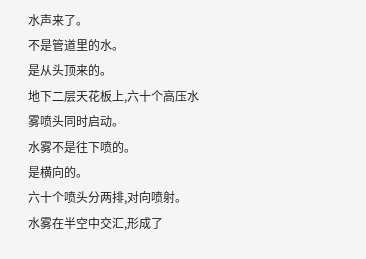水声来了。
不是管道里的水。
是从头顶来的。
地下二层天花板上,六十个高压水雾喷头同时启动。
水雾不是往下喷的。
是横向的。
六十个喷头分两排,对向喷射。
水雾在半空中交汇,形成了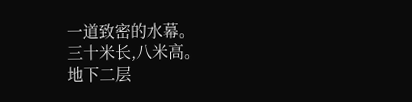一道致密的水幕。
三十米长,八米高。
地下二层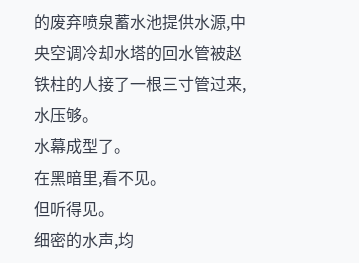的废弃喷泉蓄水池提供水源,中央空调冷却水塔的回水管被赵铁柱的人接了一根三寸管过来,水压够。
水幕成型了。
在黑暗里,看不见。
但听得见。
细密的水声,均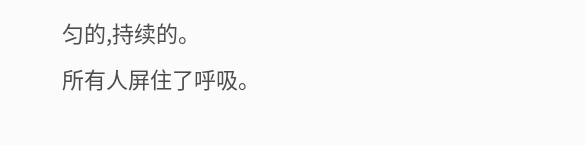匀的,持续的。
所有人屏住了呼吸。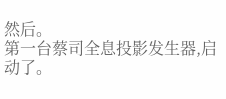然后。
第一台蔡司全息投影发生器,启动了。